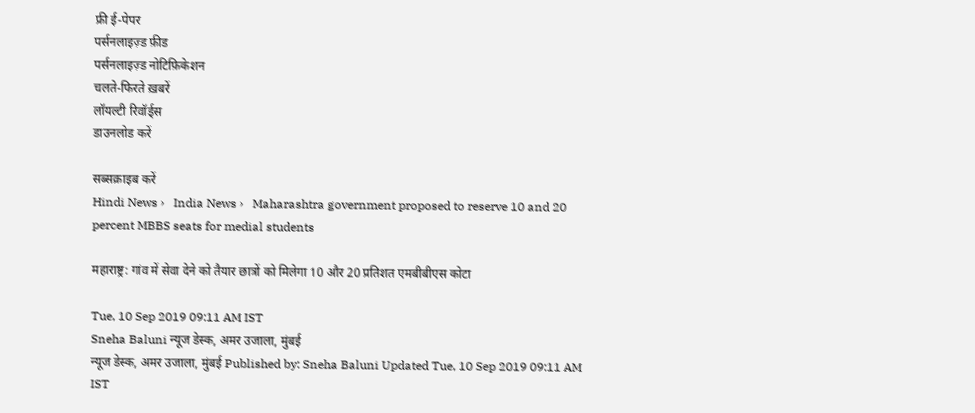फ्री ई-पेपर
पर्सनलाइज़्ड फ़ीड
पर्सनलाइज़्ड नोटिफ़िकेशन
चलते-फिरते ख़बरें
लॉयल्टी रिवॉर्ड्स
डाउनलोड करें

सब्सक्राइब करें
Hindi News ›   India News ›   Maharashtra government proposed to reserve 10 and 20 percent MBBS seats for medial students

महाराष्ट्र: गांव में सेवा देने को तैयार छात्रों को मिलेगा 10 और 20 प्रतिशत एमबीबीएस कोटा

Tue, 10 Sep 2019 09:11 AM IST
Sneha Baluni न्यूज डेस्क, अमर उजाला, मुंबई
न्यूज डेस्क, अमर उजाला, मुंबई Published by: Sneha Baluni Updated Tue, 10 Sep 2019 09:11 AM IST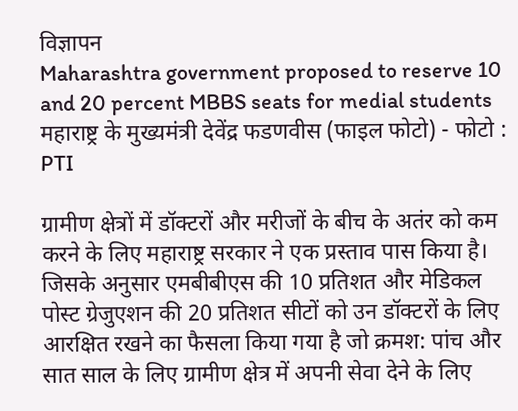विज्ञापन
Maharashtra government proposed to reserve 10 and 20 percent MBBS seats for medial students
महाराष्ट्र के मुख्यमंत्री देवेंद्र फडणवीस (फाइल फोटो) - फोटो : PTI

ग्रामीण क्षेत्रों में डॉक्टरों और मरीजों के बीच के अतंर को कम करने के लिए महाराष्ट्र सरकार ने एक प्रस्ताव पास किया है। जिसके अनुसार एमबीबीएस की 10 प्रतिशत और मेडिकल पोस्ट ग्रेजुएशन की 20 प्रतिशत सीटों को उन डॉक्टरों के लिए आरक्षित रखने का फैसला किया गया है जो क्रमश: पांच और सात साल के लिए ग्रामीण क्षेत्र में अपनी सेवा देने के लिए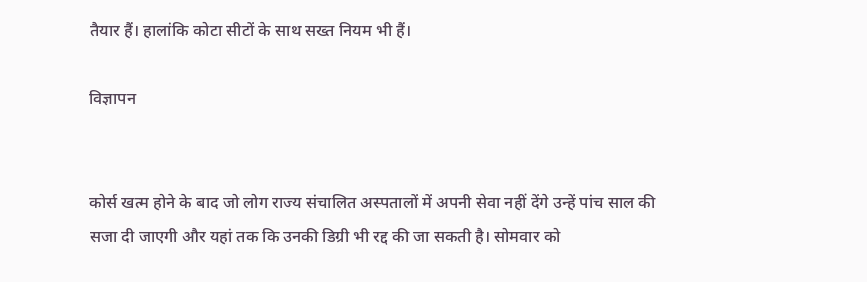तैयार हैं। हालांकि कोटा सीटों के साथ सख्त नियम भी हैं।

विज्ञापन


कोर्स खत्म होने के बाद जो लोग राज्य संचालित अस्पतालों में अपनी सेवा नहीं देंगे उन्हें पांच साल की सजा दी जाएगी और यहां तक कि उनकी डिग्री भी रद्द की जा सकती है। सोमवार को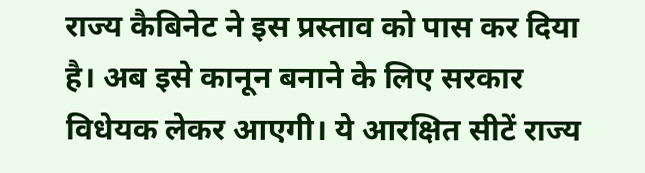राज्य कैबिनेट ने इस प्रस्ताव को पास कर दिया है। अब इसे कानून बनाने के लिए सरकार विधेयक लेकर आएगी। ये आरक्षित सीटें राज्य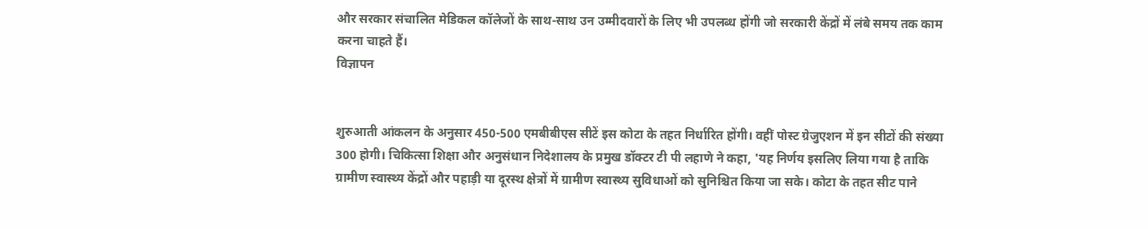और सरकार संचालित मेडिकल कॉलेजों के साथ-साथ उन उम्मीदवारों के लिए भी उपलब्ध होंगी जो सरकारी केंद्रों में लंबे समय तक काम करना चाहते हैं।
विज्ञापन


शुरुआती आंकलन के अनुसार 450-500 एमबीबीएस सीटें इस कोटा के तहत निर्धारित होंगी। वहीं पोस्ट ग्रेजुएशन में इन सीटों की संख्या 300 होगी। चिकित्सा शिक्षा और अनुसंधान निदेशालय के प्रमुख डॉक्टर टी पी लहाणे ने कहा, 'यह निर्णय इसलिए लिया गया है ताकि ग्रामीण स्वास्थ्य केंद्रों और पहाड़ी या दूरस्थ क्षेत्रों में ग्रामीण स्वास्थ्य सुविधाओं को सुनिश्चित किया जा सके। कोटा के तहत सीट पाने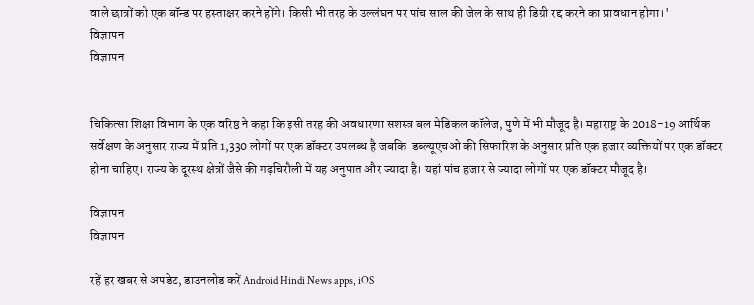वाले छात्रों को एक बॉन्ड पर हस्ताक्षर करने होंगे। किसी भी तरह के उल्लंघन पर पांच साल की जेल के साथ ही डिग्री रद्द करने का प्रावधान होगा।'
विज्ञापन
विज्ञापन


चिकित्सा शिक्षा विभाग के एक वरिष्ठ ने कहा कि इसी तरह की अवधारणा सशस्त्र बल मेडिकल कॉलेज, पुणे में भी मौजूद है। महाराष्ट्र के 2018-19 आर्थिक सर्वेक्षण के अनुसार राज्य में प्रति 1,330 लोगों पर एक डॉक्टर उपलब्ध है जबकि  डब्ल्यूएचओ की सिफारिश के अनुसार प्रति एक हजार व्यक्तियों पर एक डॉक्टर होना चाहिए। राज्य के दूरस्थ क्षेत्रों जैसे की गढ़चिरौली में यह अनुपात और ज्यादा है। यहां पांच हजार से ज्यादा लोगों पर एक डॉक्टर मौजूद है।

विज्ञापन
विज्ञापन

रहें हर खबर से अपडेट, डाउनलोड करें Android Hindi News apps, iOS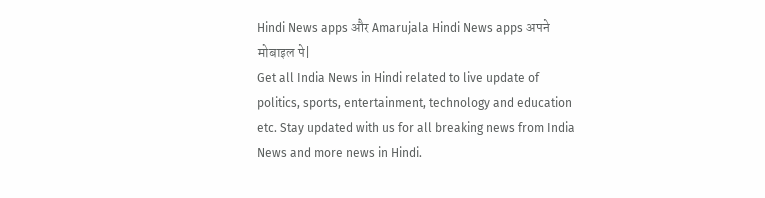Hindi News apps और Amarujala Hindi News apps अपने मोबाइल पे|
Get all India News in Hindi related to live update of politics, sports, entertainment, technology and education etc. Stay updated with us for all breaking news from India News and more news in Hindi.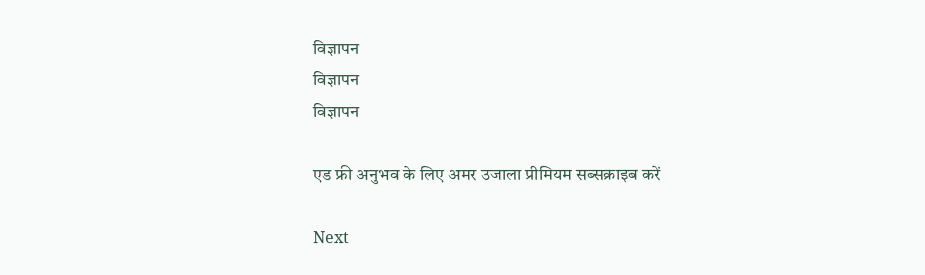विज्ञापन
विज्ञापन
विज्ञापन

एड फ्री अनुभव के लिए अमर उजाला प्रीमियम सब्सक्राइब करें

Next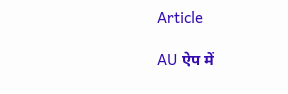Article

AU ऐप में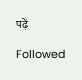पढ़ें

Followed